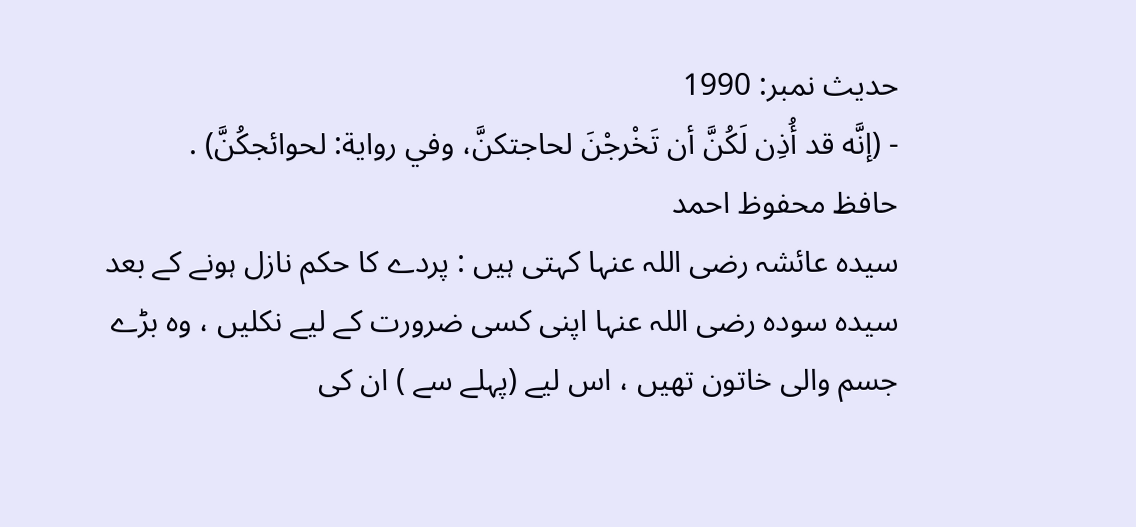حدیث نمبر: 1990
- (إنَّه قد أُذِن لَكُنَّ أن تَخْرجْنَ لحاجتكنَّ، وفي رواية: لحوائجكُنَّ) .
حافظ محفوظ احمد
سیدہ عائشہ رضی اللہ عنہا کہتی ہیں : پردے کا حکم نازل ہونے کے بعد سیدہ سودہ رضی اللہ عنہا اپنی کسی ضرورت کے لیے نکلیں ، وہ بڑے جسم والی خاتون تھیں ، اس لیے (پہلے سے ) ان کی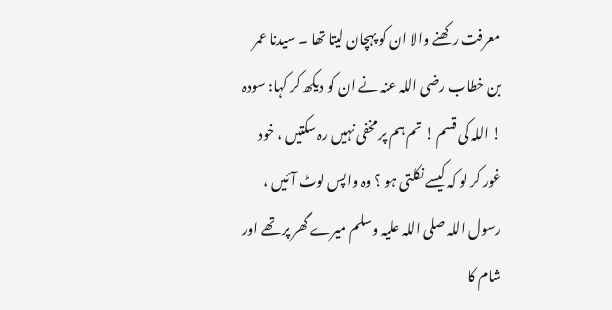معرفت رکھنے والا ان کو پہچان لیتا تھا ۔ سیدنا عمر بن خطاب رضی اللہ عنہ نے ان کو دیکھ کر کہا: سودہ ! اللہ کی قسم ! تم ہم پر مخفی نہیں رہ سکتیں ، خود غور کر لو کہ کیسے نکلتی ہو ؟ وہ واپس لوٹ آئیں ، رسول اللہ صلی اللہ علیہ وسلم میرے گھر پر تھے اور شام کا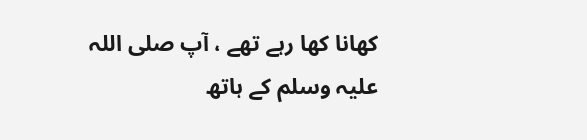کھانا کھا رہے تھے ، آپ صلی اللہ علیہ وسلم کے ہاتھ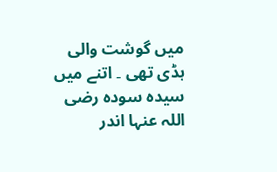میں گوشت والی ہڈی تھی ۔ اتنے میں سیدہ سودہ رضی اللہ عنہا اندر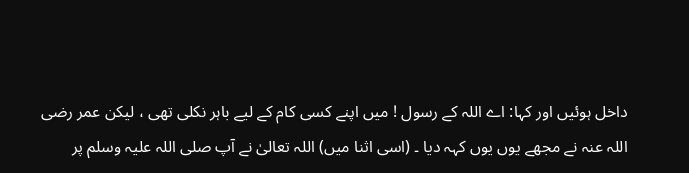داخل ہوئیں اور کہا: اے اللہ کے رسول ! میں اپنے کسی کام کے لیے باہر نکلی تھی ، لیکن عمر رضی اللہ عنہ نے مجھے یوں یوں کہہ دیا ۔ (اسی اثنا میں) اللہ تعالیٰ نے آپ صلی اللہ علیہ وسلم پر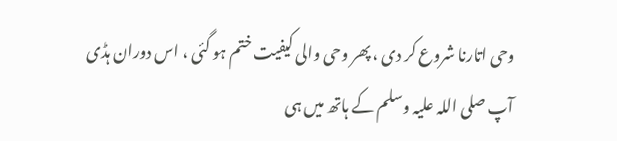وحی اتارنا شروع کر دی ، پھر وحی والی کیفیت ختم ہو گئی ، اس دوران ہڈی آپ صلی اللہ علیہ وسلم کے ہاتھ میں ہی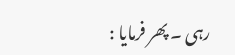رہی ۔ پھر فرمایا :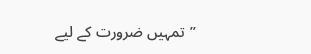”تمہیں ضرورت کے لیے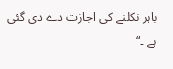باہر نکلنے کی اجازت دے دی گئی ہے ۔“